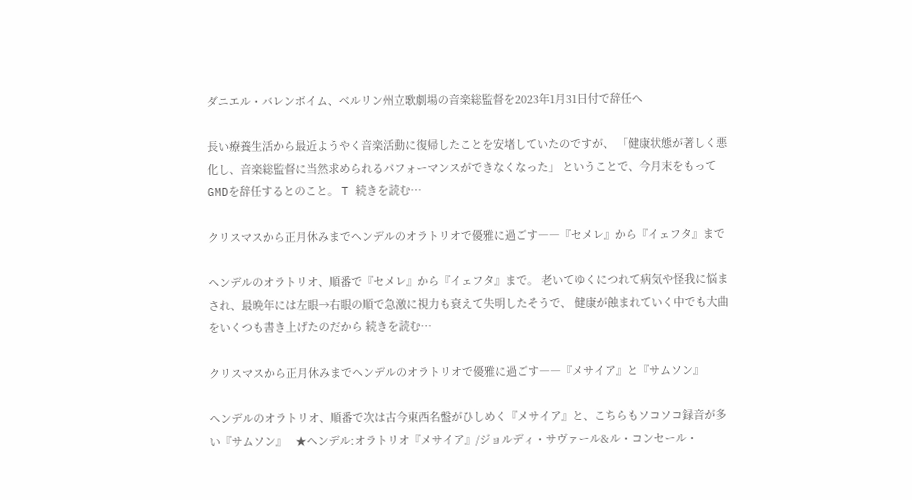ダニエル・バレンボイム、ベルリン州立歌劇場の音楽総監督を2023年1月31日付で辞任へ

長い療養生活から最近ようやく音楽活動に復帰したことを安堵していたのですが、 「健康状態が著しく悪化し、音楽総監督に当然求められるパフォーマンスができなくなった」 ということで、今月末をもってGMDを辞任するとのこと。 T 続きを読む…

クリスマスから正月休みまでヘンデルのオラトリオで優雅に過ごす――『セメレ』から『イェフタ』まで

ヘンデルのオラトリオ、順番で『セメレ』から『イェフタ』まで。 老いてゆくにつれて病気や怪我に悩まされ、最晩年には左眼→右眼の順で急激に視力も衰えて失明したそうで、 健康が蝕まれていく中でも大曲をいくつも書き上げたのだから 続きを読む…

クリスマスから正月休みまでヘンデルのオラトリオで優雅に過ごす――『メサイア』と『サムソン』

ヘンデルのオラトリオ、順番で次は古今東西名盤がひしめく『メサイア』と、こちらもソコソコ録音が多い『サムソン』   ★ヘンデル:オラトリオ『メサイア』/ジョルディ・サヴァール&ル・コンセール・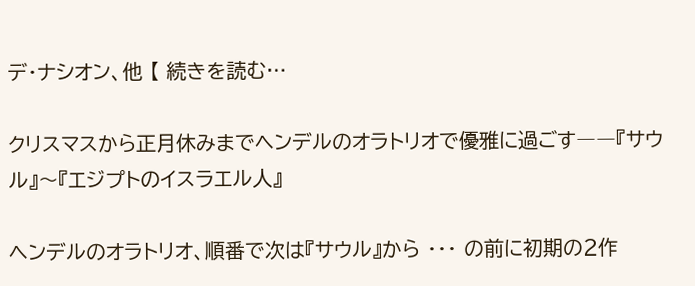デ・ナシオン、他 【 続きを読む…

クリスマスから正月休みまでヘンデルのオラトリオで優雅に過ごす――『サウル』〜『エジプトのイスラエル人』

ヘンデルのオラトリオ、順番で次は『サウル』から ・・・ の前に初期の2作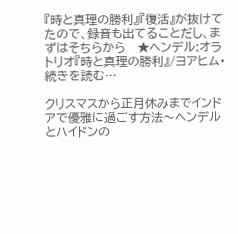『時と真理の勝利』『復活』が抜けてたので、録音も出てることだし、まずはそちらから   ★ヘンデル:オラトリオ『時と真理の勝利』/ヨアヒム・ 続きを読む…

クリスマスから正月休みまでインドアで優雅に過ごす方法〜ヘンデルとハイドンの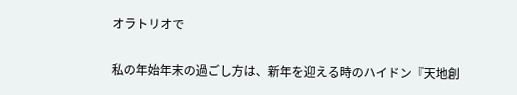オラトリオで

私の年始年末の過ごし方は、新年を迎える時のハイドン『天地創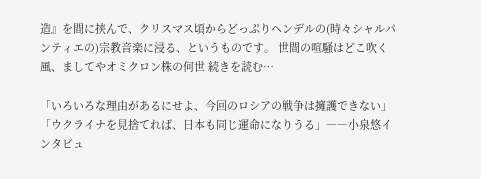造』を間に挟んで、クリスマス頃からどっぷりヘンデルの(時々シャルパンティエの)宗教音楽に浸る、というものです。 世間の喧騒はどこ吹く風、ましてやオミクロン株の何世 続きを読む…

「いろいろな理由があるにせよ、今回のロシアの戦争は擁護できない」「ウクライナを見捨てれば、日本も同じ運命になりうる」――小泉悠インタビュ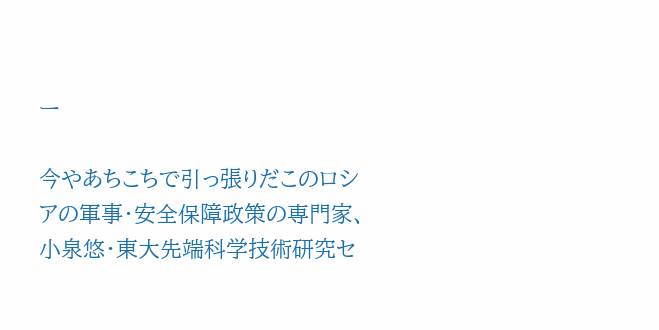ー

今やあちこちで引っ張りだこのロシアの軍事・安全保障政策の専門家、小泉悠・東大先端科学技術研究セ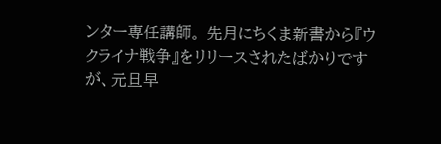ンター専任講師。 先月にちくま新書から『ウクライナ戦争』をリリースされたばかりですが、元旦早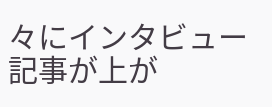々にインタビュー記事が上が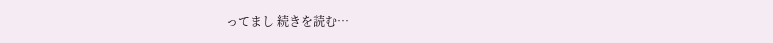ってまし 続きを読む…